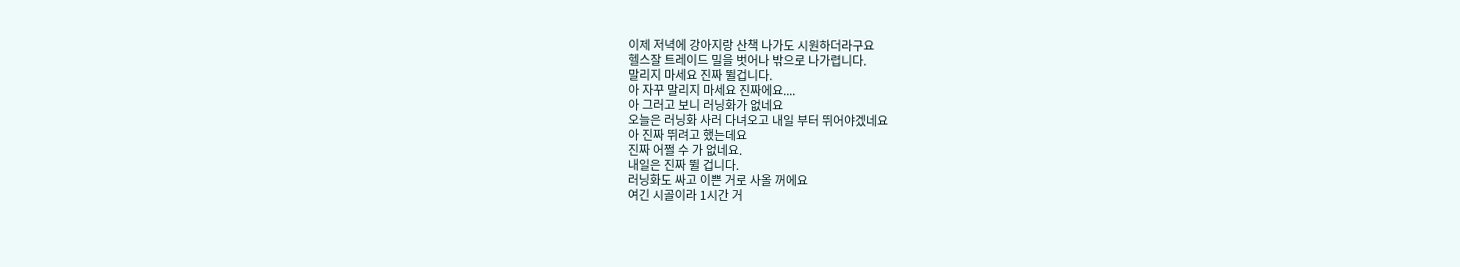이제 저녁에 강아지랑 산책 나가도 시원하더라구요
헬스잘 트레이드 밀을 벗어나 밖으로 나가렵니다.
말리지 마세요 진짜 뛸겁니다.
아 자꾸 말리지 마세요 진짜에요....
아 그러고 보니 러닝화가 없네요
오늘은 러닝화 사러 다녀오고 내일 부터 뛰어야겠네요
아 진짜 뛰려고 했는데요
진짜 어쩔 수 가 없네요.
내일은 진짜 뛸 겁니다.
러닝화도 싸고 이쁜 거로 사올 꺼에요
여긴 시골이라 1시간 거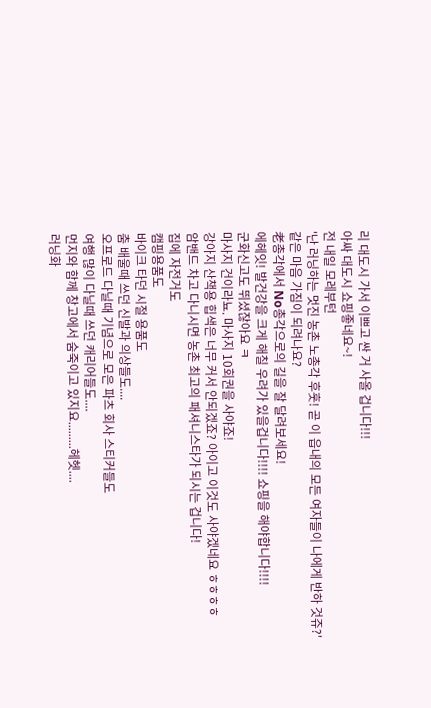리 대도시 가서 이쁘고 싼 거 사올 겁니다!!!
아싸 대도시 쇼핑좋네요~!
전 내일 모레부턴
'난 러닝하는 멋진 농촌 노총각 후훗! 곧 이 읍내의 모든 여자들이 나에게 반하 것쥬?'
같은 마음 가짐이 되려나요?
老총각에서 No총각으로의 길을 잘 달려보세요!
에헤잇! 발건강을 크게 해칠 우려가 있을겁니다!!!! 쇼핑을 해야합니다!!!!
군화신고도 뛰셨잖아요 ㅋ
마사지 건이라뇨. 마사지 10회권을 사야죠!
강아지 산책용 힙색은 너무 커서 안되겠죠? 아이고 이것도 사야겠네요 ㅎㅎㅎㅎ
암밴드 차고 다니시면 농촌 최고의 패셔니스타가 되시는 겁니다!
집에 자전거도
캠핑용품도
바이크 타던 시절 용품도
춤 배울때 쓰던 신발과 의상들도....
오프로드 다닐때 기념으로 모은 파츠 회사 스티커들도
여행 많이 다닐때 쓰던 캐리어들도....
먼지와 함께 창고에서 숨죽이고 있지요.........헤헷....
러닝화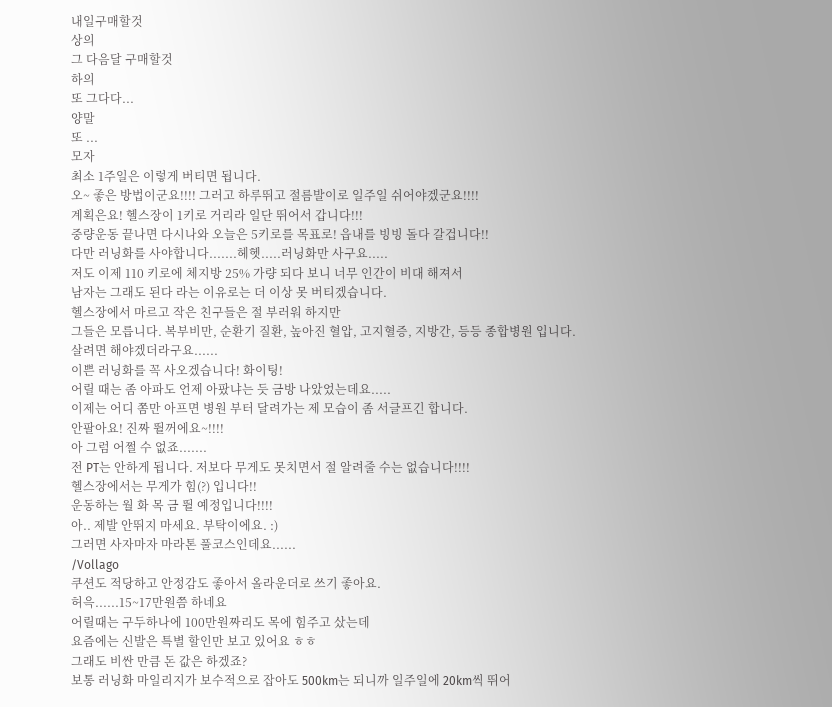내일구매할것
상의
그 다음달 구매할것
하의
또 그다다...
양말
또 ...
모자
최소 1주일은 이렇게 버티면 됩니다.
오~ 좋은 방법이군요!!!! 그러고 하루뛰고 절름발이로 일주일 쉬어야겠군요!!!!
계획은요! 헬스장이 1키로 거리라 일단 뛰어서 갑니다!!!
중량운동 끝나면 다시나와 오늘은 5키로를 목표로! 읍내를 빙빙 돌다 갈겁니다!!
다만 러닝화를 사야합니다.......헤헷.....러닝화만 사구요.....
저도 이제 110 키로에 체지방 25% 가량 되다 보니 너무 인간이 비대 해져서
남자는 그래도 된다 라는 이유로는 더 이상 못 버티겠습니다.
헬스장에서 마르고 작은 친구들은 절 부러워 하지만
그들은 모릅니다. 복부비만, 순환기 질환, 높아진 혈압, 고지혈증, 지방간, 등등 종합병원 입니다.
살려면 해야겠더라구요......
이쁜 러닝화를 꼭 사오겠습니다! 화이팅!
어릴 때는 좀 아파도 언제 아팠냐는 듯 금방 나았었는데요.....
이제는 어디 쫌만 아프면 병원 부터 달려가는 제 모습이 좀 서글프긴 합니다.
안팔아요! 진짜 뛸꺼에요~!!!!
아 그럼 어쩔 수 없죠.......
전 PT는 안하게 됩니다. 저보다 무게도 못치면서 절 알려줄 수는 없습니다!!!!
헬스장에서는 무게가 힘(?) 입니다!!
운동하는 월 화 목 금 뛸 예정입니다!!!!
아.. 제발 안뛰지 마세요. 부탁이에요. :)
그러면 사자마자 마라톤 풀코스인데요......
/Vollago
쿠션도 적당하고 안정감도 좋아서 올라운더로 쓰기 좋아요.
허윽......15~17만원쯤 하네요
어릴때는 구두하나에 100만원짜리도 목에 힘주고 샀는데
요즘에는 신발은 특별 할인만 보고 있어요 ㅎㅎ
그래도 비싼 만큼 돈 값은 하겠죠?
보통 러닝화 마일리지가 보수적으로 잡아도 500km는 되니까 일주일에 20km씩 뛰어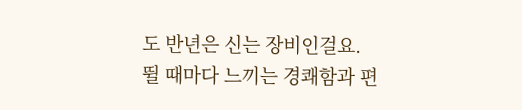도 반년은 신는 장비인걸요.
뛸 때마다 느끼는 경쾌함과 편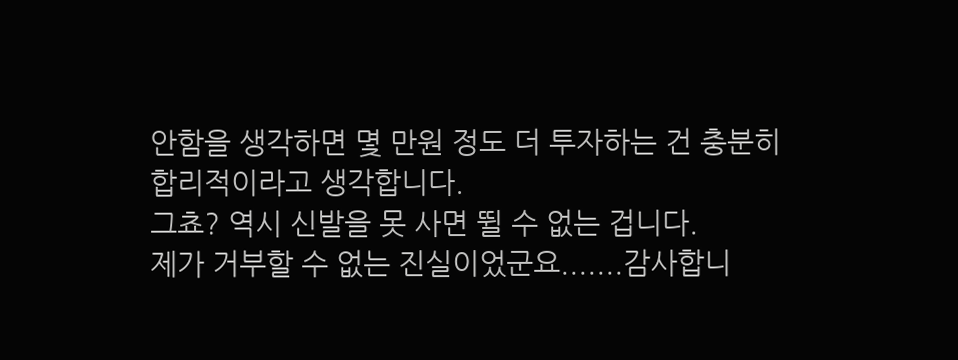안함을 생각하면 몇 만원 정도 더 투자하는 건 충분히 합리적이라고 생각합니다.
그쵸? 역시 신발을 못 사면 뛸 수 없는 겁니다.
제가 거부할 수 없는 진실이었군요.......감사합니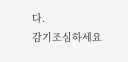다.
감기조심하세요